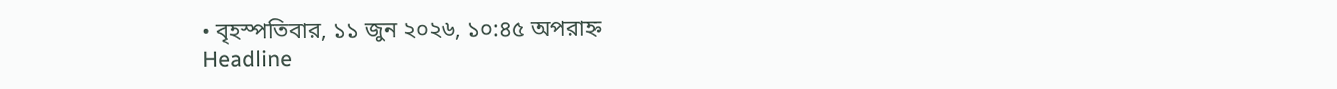• বৃহস্পতিবার, ১১ জুন ২০২৬, ১০:৪৫ অপরাহ্ন
Headline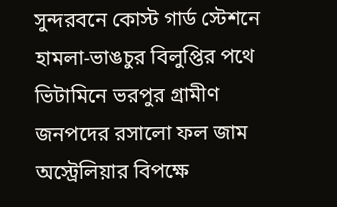সুন্দরবনে কোস্ট গার্ড স্টেশনে হামলা-ভাঙচুর বিলুপ্তির পথে ভিটামিনে ভরপুর গ্রামীণ জনপদের রসালো ফল জাম  অস্ট্রেলিয়ার বিপক্ষে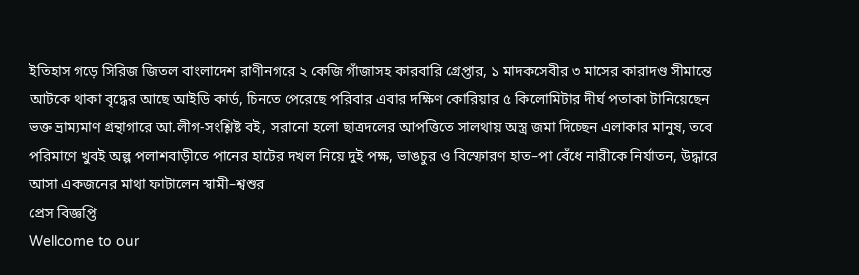ইতিহাস গড়ে সিরিজ জিতল বাংলাদেশ রাণীনগরে ২ কেজি গাঁজাসহ কারবারি গ্রেপ্তার, ১ মাদকসেবীর ৩ মাসের কারাদণ্ড সীমান্তে আটকে থাকা বৃদ্ধের আছে আইডি কার্ড, চিনতে পেরেছে পরিবার এবার দক্ষিণ কোরিয়ার ৫ কিলোমিটার দীর্ঘ পতাকা টানিয়েছেন ভক্ত ভ্রাম্যমাণ গ্রন্থাগারে আ.লীগ-সংশ্লিষ্ট বই, সরানো হলো ছাত্রদলের আপত্তিতে সালথায় অস্ত্র জমা দিচ্ছেন এলাকার মানুষ, তবে পরিমাণে খুবই অল্প পলাশবাড়ীতে পানের হাটের দখল নিয়ে দুই পক্ষ, ভাঙচুর ও বিস্ফোরণ হাত–পা বেঁধে নারীকে নির্যাতন, উদ্ধারে আসা একজনের মাথা ফাটালেন স্বামী–শ্বশুর
প্রেস বিজ্ঞপ্তি
Wellcome to our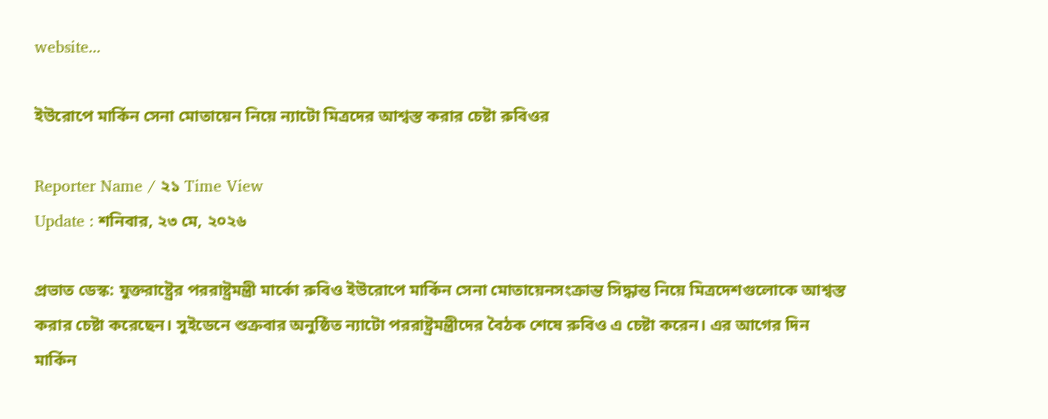website...

ইউরোপে মার্কিন সেনা মোতায়েন নিয়ে ন্যাটো মিত্রদের আশ্বস্ত করার চেষ্টা রুবিওর

Reporter Name / ২১ Time View
Update : শনিবার, ২৩ মে, ২০২৬

প্রভাত ডেস্ক: যুক্তরাষ্ট্রের পররাষ্ট্রমন্ত্রী মার্কো রুবিও ইউরোপে মার্কিন সেনা মোতায়েনসংক্রান্ত সিদ্ধান্ত নিয়ে মিত্রদেশগুলোকে আশ্বস্ত করার চেষ্টা করেছেন। সুইডেনে শুক্রবার অনুষ্ঠিত ন্যাটো পররাষ্ট্রমন্ত্রীদের বৈঠক শেষে রুবিও এ চেষ্টা করেন। এর আগের দিন মার্কিন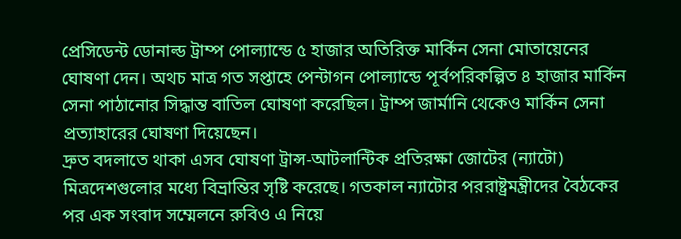প্রেসিডেন্ট ডোনাল্ড ট্রাম্প পোল্যান্ডে ৫ হাজার অতিরিক্ত মার্কিন সেনা মোতায়েনের ঘোষণা দেন। অথচ মাত্র গত সপ্তাহে পেন্টাগন পোল্যান্ডে পূর্বপরিকল্পিত ৪ হাজার মার্কিন সেনা পাঠানোর সিদ্ধান্ত বাতিল ঘোষণা করেছিল। ট্রাম্প জার্মানি থেকেও মার্কিন সেনা প্রত্যাহারের ঘোষণা দিয়েছেন।
দ্রুত বদলাতে থাকা এসব ঘোষণা ট্রান্স-আটলান্টিক প্রতিরক্ষা জোটের (ন্যাটো) মিত্রদেশগুলোর মধ্যে বিভ্রান্তির সৃষ্টি করেছে। গতকাল ন্যাটোর পররাষ্ট্রমন্ত্রীদের বৈঠকের পর এক সংবাদ সম্মেলনে রুবিও এ নিয়ে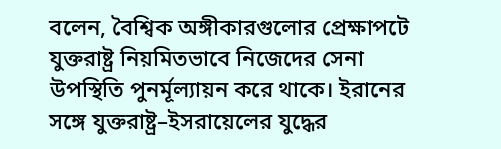বলেন, বৈশ্বিক অঙ্গীকারগুলোর প্রেক্ষাপটে যুক্তরাষ্ট্র নিয়মিতভাবে নিজেদের সেনা উপস্থিতি পুনর্মূল্যায়ন করে থাকে। ইরানের সঙ্গে যুক্তরাষ্ট্র–ইসরায়েলের যুদ্ধের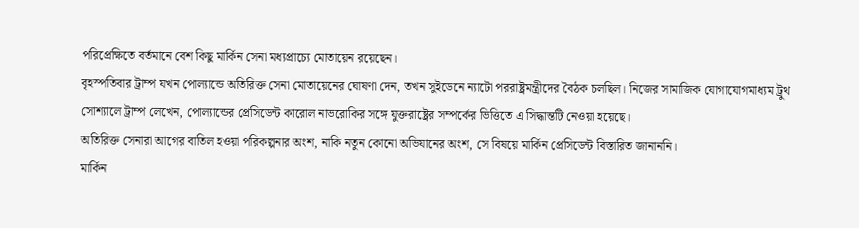পরিপ্রেক্ষিতে বর্তমানে বেশ কিছু মার্কিন সেনা মধ্যপ্রাচ্যে মোতায়েন রয়েছেন।
বৃহস্পতিবার ট্রাম্প যখন পোল্যান্ডে অতিরিক্ত সেনা মোতায়েনের ঘোষণা দেন, তখন সুইডেনে ন্যাটো পররাষ্ট্রমন্ত্রীদের বৈঠক চলছিল। নিজের সামাজিক যোগাযোগমাধ্যম ট্রুথ সোশ্যালে ট্রাম্প লেখেন, পোল্যান্ডের প্রেসিডেন্ট কারোল নাভরোকির সঙ্গে যুক্তরাষ্ট্রের সম্পর্কের ভিত্তিতে এ সিদ্ধান্তটি নেওয়া হয়েছে।
অতিরিক্ত সেনারা আগের বাতিল হওয়া পরিকল্পনার অংশ, নাকি নতুন কোনো অভিযানের অংশ, সে বিষয়ে মার্কিন প্রেসিডেন্ট বিস্তারিত জানাননি।
মার্কিন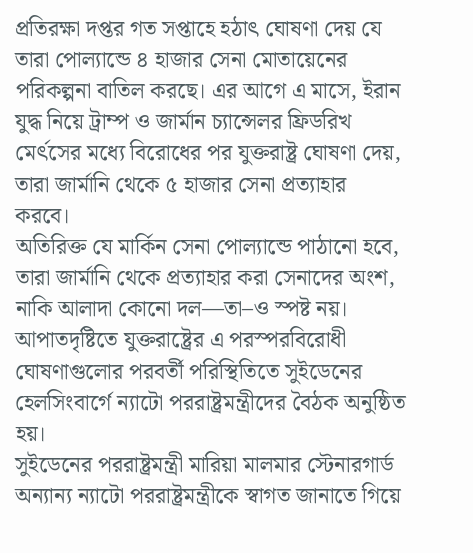প্রতিরক্ষা দপ্তর গত সপ্তাহে হঠাৎ ঘোষণা দেয় যে তারা পোল্যান্ডে ৪ হাজার সেনা মোতায়েনের পরিকল্পনা বাতিল করছে। এর আগে এ মাসে, ইরান যুদ্ধ নিয়ে ট্রাম্প ও জার্মান চ্যান্সেলর ফ্রিডরিখ মের্ৎসের মধ্যে বিরোধের পর যুক্তরাষ্ট্র ঘোষণা দেয়, তারা জার্মানি থেকে ৫ হাজার সেনা প্রত্যাহার করবে।
অতিরিক্ত যে মার্কিন সেনা পোল্যান্ডে পাঠানো হবে, তারা জার্মানি থেকে প্রত্যাহার করা সেনাদের অংশ, নাকি আলাদা কোনো দল—তা–ও স্পষ্ট নয়।
আপাতদৃষ্টিতে যুক্তরাষ্ট্রের এ পরস্পরবিরোধী ঘোষণাগুলোর পরবর্তী পরিস্থিতিতে সুইডেনের হেলসিংবার্গে ন্যাটো পররাষ্ট্রমন্ত্রীদের বৈঠক অনুষ্ঠিত হয়।
সুইডেনের পররাষ্ট্রমন্ত্রী মারিয়া মালমার স্টেনারগার্ড অন্যান্য ন্যাটো পররাষ্ট্রমন্ত্রীকে স্বাগত জানাতে গিয়ে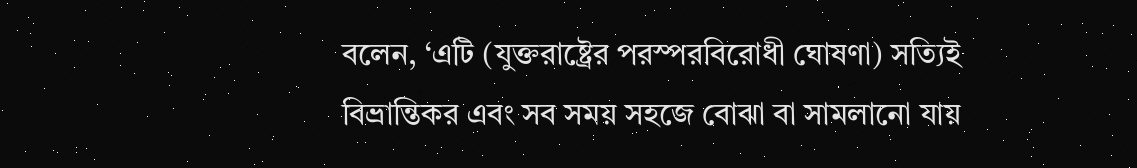বলেন, ‘এটি (যুক্তরাষ্ট্রের পরস্পরবিরোধী ঘোষণা) সত্যিই বিভ্রান্তিকর এবং সব সময় সহজে বোঝা বা সামলানো যায়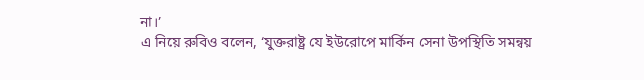না।’
এ নিয়ে রুবিও বলেন, ‘যুক্তরাষ্ট্র যে ইউরোপে মার্কিন সেনা উপস্থিতি সমন্বয়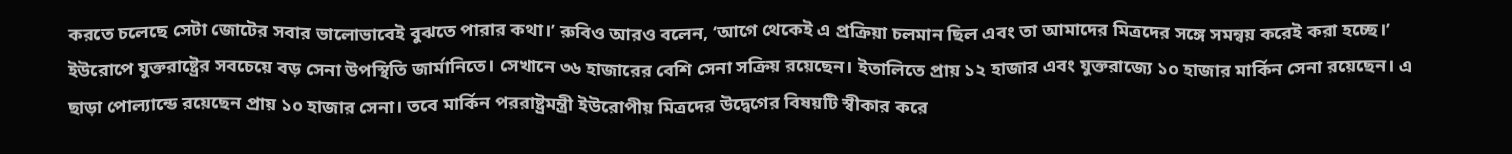করতে চলেছে সেটা জোটের সবার ভালোভাবেই বুঝতে পারার কথা।’ রুবিও আরও বলেন, ‘আগে থেকেই এ প্রক্রিয়া চলমান ছিল এবং তা আমাদের মিত্রদের সঙ্গে সমন্বয় করেই করা হচ্ছে।’
ইউরোপে যুক্তরাষ্ট্রের সবচেয়ে বড় সেনা উপস্থিতি জার্মানিতে। সেখানে ৩৬ হাজারের বেশি সেনা সক্রিয় রয়েছেন। ইতালিতে প্রায় ১২ হাজার এবং যুক্তরাজ্যে ১০ হাজার মার্কিন সেনা রয়েছেন। এ ছাড়া পোল্যান্ডে রয়েছেন প্রায় ১০ হাজার সেনা। তবে মার্কিন পররাষ্ট্রমন্ত্রী ইউরোপীয় মিত্রদের উদ্বেগের বিষয়টি স্বীকার করে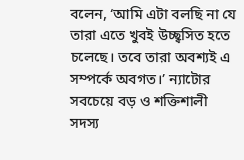বলেন, ‘আমি এটা বলছি না যে তারা এতে খুবই উচ্ছ্বসিত হতে চলেছে। তবে তারা অবশ্যই এ সম্পর্কে অবগত।’ ন্যাটোর সবচেয়ে বড় ও শক্তিশালী সদস্য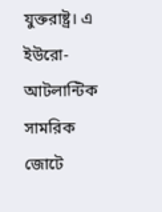যুক্তরাষ্ট্র। এ ইউরো-আটলান্টিক সামরিক জোটে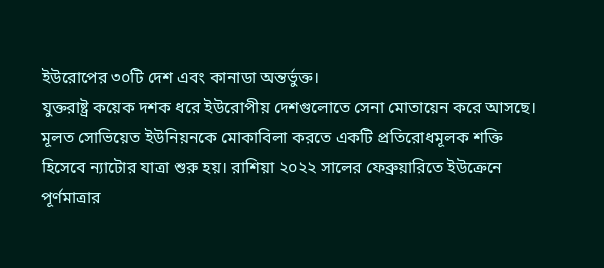ইউরোপের ৩০টি দেশ এবং কানাডা অন্তর্ভুক্ত।
যুক্তরাষ্ট্র কয়েক দশক ধরে ইউরোপীয় দেশগুলোতে সেনা মোতায়েন করে আসছে। মূলত সোভিয়েত ইউনিয়নকে মোকাবিলা করতে একটি প্রতিরোধমূলক শক্তি হিসেবে ন্যাটোর যাত্রা শুরু হয়। রাশিয়া ২০২২ সালের ফেব্রুয়ারিতে ইউক্রেনে পূর্ণমাত্রার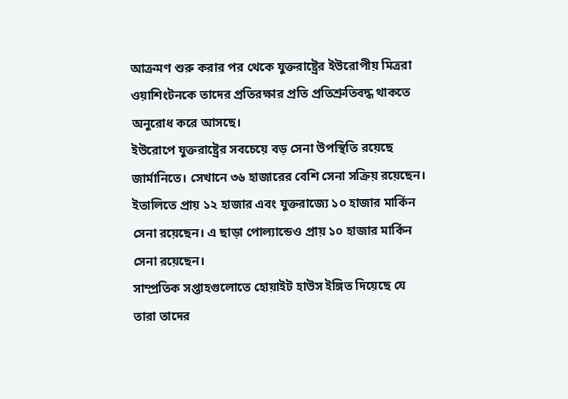আক্রমণ শুরু করার পর থেকে যুক্তরাষ্ট্রের ইউরোপীয় মিত্ররা ওয়াশিংটনকে তাদের প্রতিরক্ষার প্রতি প্রতিশ্রুতিবদ্ধ থাকতে অনুরোধ করে আসছে।
ইউরোপে যুক্তরাষ্ট্রের সবচেয়ে বড় সেনা উপস্থিতি রয়েছে জার্মানিতে। সেখানে ৩৬ হাজারের বেশি সেনা সক্রিয় রয়েছেন। ইতালিতে প্রায় ১২ হাজার এবং যুক্তরাজ্যে ১০ হাজার মার্কিন সেনা রয়েছেন। এ ছাড়া পোল্যান্ডেও প্রায় ১০ হাজার মার্কিন সেনা রয়েছেন।
সাম্প্রতিক সপ্তাহগুলোতে হোয়াইট হাউস ইঙ্গিত দিয়েছে যে তারা তাদের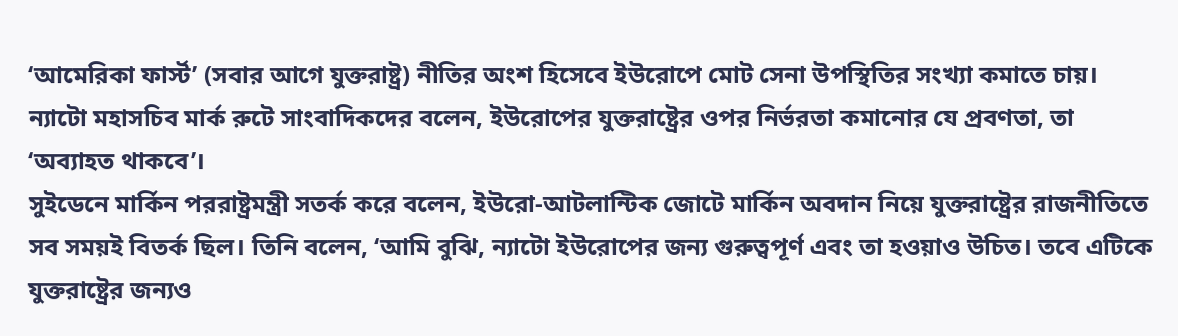‘আমেরিকা ফার্স্ট’ (সবার আগে যুক্তরাষ্ট্র) নীতির অংশ হিসেবে ইউরোপে মোট সেনা উপস্থিতির সংখ্যা কমাতে চায়।
ন্যাটো মহাসচিব মার্ক রুটে সাংবাদিকদের বলেন, ইউরোপের যুক্তরাষ্ট্রের ওপর নির্ভরতা কমানোর যে প্রবণতা, তা ‘অব্যাহত থাকবে’।
সুইডেনে মার্কিন পররাষ্ট্রমন্ত্রী সতর্ক করে বলেন, ইউরো-আটলান্টিক জোটে মার্কিন অবদান নিয়ে যুক্তরাষ্ট্রের রাজনীতিতে সব সময়ই বিতর্ক ছিল। তিনি বলেন, ‘আমি বুঝি, ন্যাটো ইউরোপের জন্য গুরুত্বপূর্ণ এবং তা হওয়াও উচিত। তবে এটিকে যুক্তরাষ্ট্রের জন্যও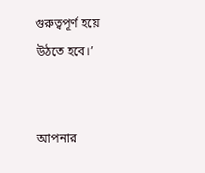গুরুত্বপূর্ণ হয়ে উঠতে হবে।’


আপনার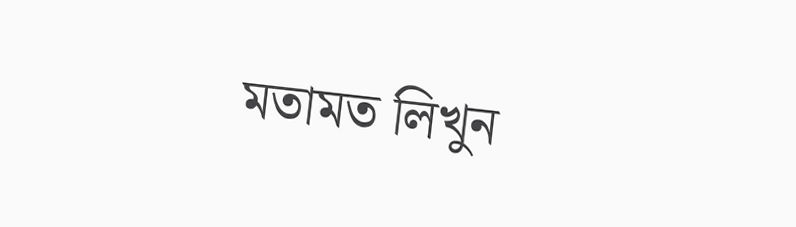মতামত লিখুন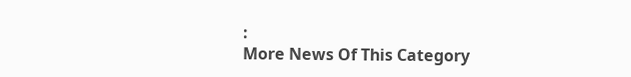:
More News Of This Category